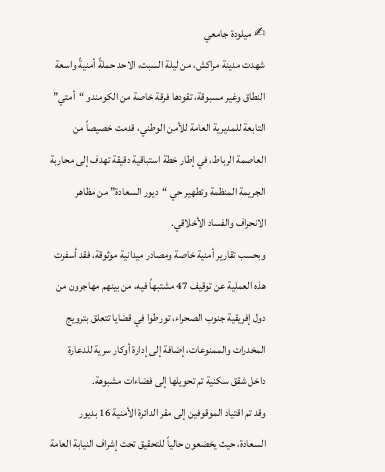✍ ميلودة جامعي
شهدت مدينة مراكش، من ليلة السبت، الاحد حملةً أمنيةً واسعة النطاق وغير مسبوقة، تقودها فرقة خاصة من الكومندو “أمتي” التابعة للمديرية العامة للأمن الوطني، قدمت خصيصاً من العاصمة الرباط، في إطار خطة استباقية دقيقة تهدف إلى محاربة الجريمة المنظمة وتطهير حي “ديور السعادة” من مظاهر الانحراف والفساد الأخلاقي.
وبحسب تقارير أمنية خاصة ومصادر ميدانية موثوقة، فقد أسفرت هذه العملية عن توقيف 47 مشتبهاً فيه، من بينهم مهاجرون من دول إفريقية جنوب الصحراء، تورطوا في قضايا تتعلق بترويج المخدرات والممنوعات، إضافة إلى إدارة أوكار سرية للدعارة داخل شقق سكنية تم تحويلها إلى فضاءات مشبوهة.
وقد تم اقتياد الموقوفين إلى مقر الدائرة الأمنية 16 بديور السعادة، حيث يخضعون حالياً للتحقيق تحت إشراف النيابة العامة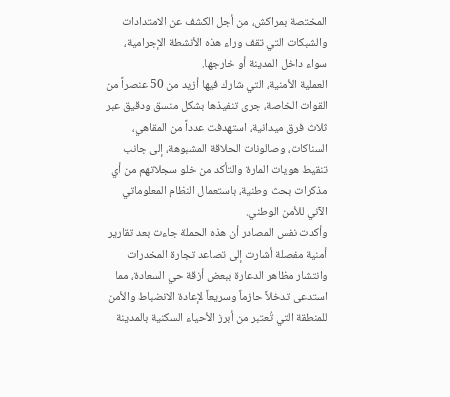المختصة بمراكش، من أجل الكشف عن الامتدادات والشبكات التي تقف وراء هذه الأنشطة الإجرامية، سواء داخل المدينة أو خارجها.
العملية الأمنية، التي شارك فيها أزيد من 50 عنصراً من القوات الخاصة، جرى تنفيذها بشكل منسق ودقيق عبر ثلاث فرق ميدانية، استهدفت عدداً من المقاهي، السناكات، وصالونات الحلاقة المشبوهة، إلى جانب تنقيط هويات المارة والتأكد من خلو سجلاتهم من أي مذكرات بحث وطنية، باستعمال النظام المعلوماتي الآني للأمن الوطني.
وأكدت نفس المصادر أن هذه الحملة جاءت بعد تقارير أمنية مفصلة أشارت إلى تصاعد تجارة المخدرات وانتشار مظاهر الدعارة ببعض أزقة حي السعادة، مما استدعى تدخلاً حازماً وسريعاً لإعادة الانضباط والأمن للمنطقة التي تُعتبر من أبرز الأحياء السكنية بالمدينة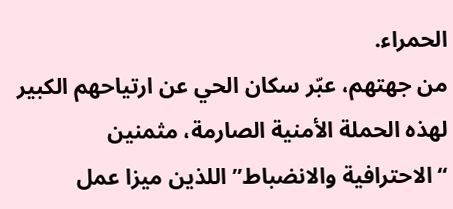الحمراء.
من جهتهم، عبّر سكان الحي عن ارتياحهم الكبير لهذه الحملة الأمنية الصارمة، مثمنين “الاحترافية والانضباط” اللذين ميزا عمل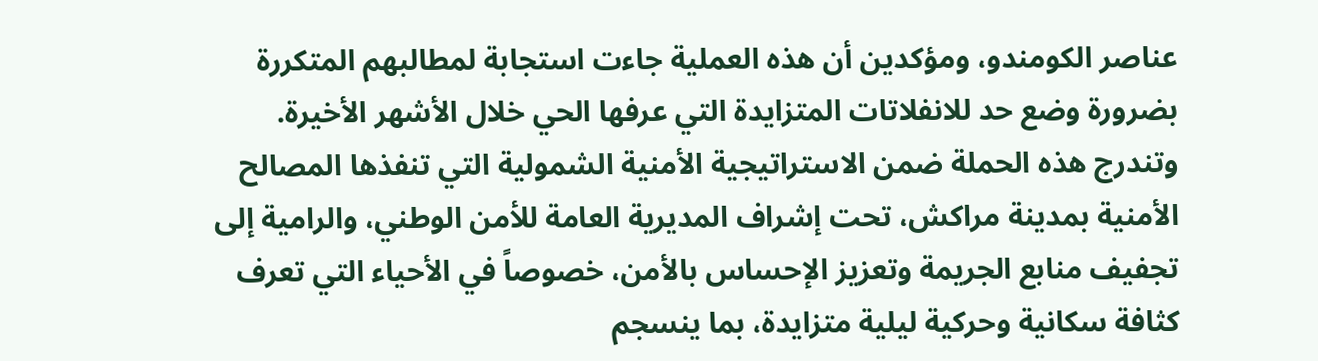عناصر الكومندو، ومؤكدين أن هذه العملية جاءت استجابة لمطالبهم المتكررة بضرورة وضع حد للانفلاتات المتزايدة التي عرفها الحي خلال الأشهر الأخيرة.
وتندرج هذه الحملة ضمن الاستراتيجية الأمنية الشمولية التي تنفذها المصالح الأمنية بمدينة مراكش، تحت إشراف المديرية العامة للأمن الوطني، والرامية إلى تجفيف منابع الجريمة وتعزيز الإحساس بالأمن، خصوصاً في الأحياء التي تعرف كثافة سكانية وحركية ليلية متزايدة، بما ينسجم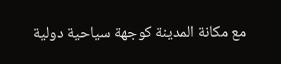مع مكانة المدينة كوجهة سياحية دولية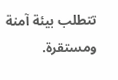تتطلب بيئة آمنة ومستقرة.